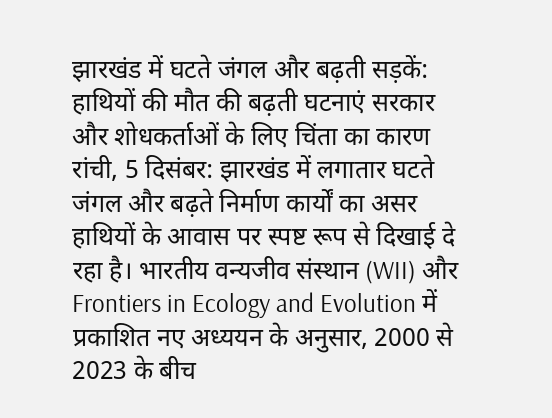झारखंड में घटते जंगल और बढ़ती सड़कें: हाथियों की मौत की बढ़ती घटनाएं सरकार और शोधकर्ताओं के लिए चिंता का कारण
रांची, 5 दिसंबर: झारखंड में लगातार घटते जंगल और बढ़ते निर्माण कार्यों का असर हाथियों के आवास पर स्पष्ट रूप से दिखाई दे रहा है। भारतीय वन्यजीव संस्थान (WII) और Frontiers in Ecology and Evolution में प्रकाशित नए अध्ययन के अनुसार, 2000 से 2023 के बीच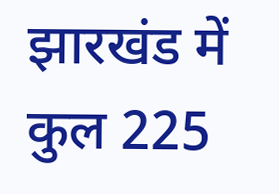झारखंड में कुल 225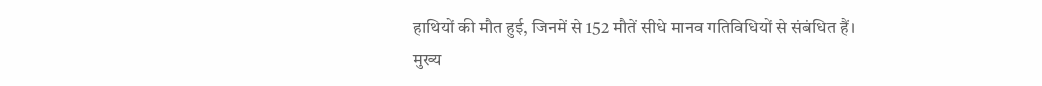हाथियों की मौत हुई, जिनमें से 152 मौतें सीधे मानव गतिविधियों से संबंधित हैं।
मुख्य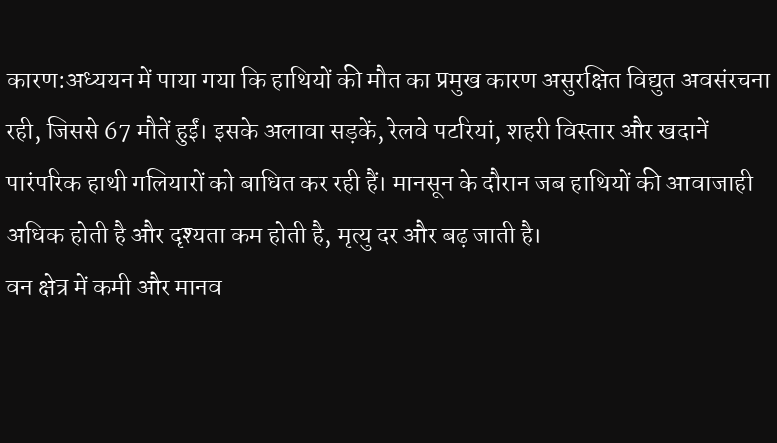कारण:अध्ययन में पाया गया कि हाथियों की मौत का प्रमुख कारण असुरक्षित विद्युत अवसंरचना रही, जिससे 67 मौतें हुईं। इसके अलावा सड़कें, रेलवे पटरियां, शहरी विस्तार और खदानें पारंपरिक हाथी गलियारों को बाधित कर रही हैं। मानसून के दौरान जब हाथियों की आवाजाही अधिक होती है और दृश्यता कम होती है, मृत्यु दर और बढ़ जाती है।
वन क्षेत्र में कमी और मानव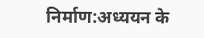निर्माण:अध्ययन के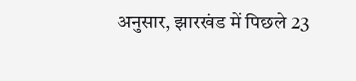अनुसार, झारखंड में पिछले 23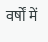वर्षों में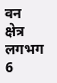वन क्षेत्र लगभग 6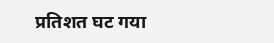प्रतिशत घट गया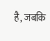है, जबकि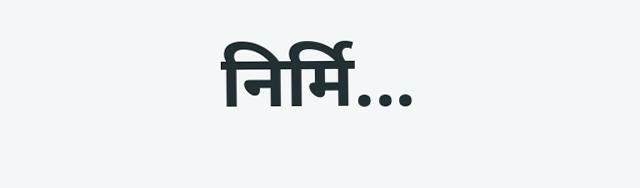निर्मि...